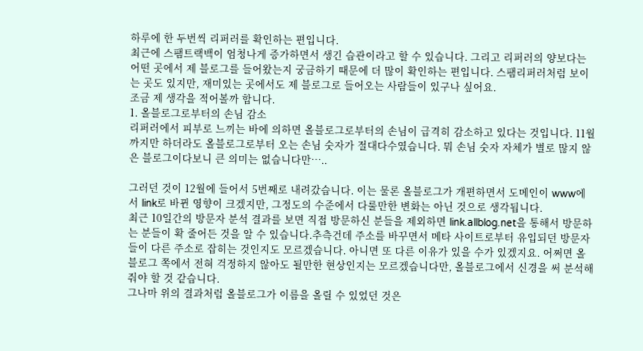하루에 한 두번씩 리퍼러를 확인하는 편입니다.
최근에 스팸트랙백이 엄청나게 증가하면서 생긴 습관이라고 할 수 있습니다. 그리고 리퍼러의 양보다는 어떤 곳에서 제 블로그를 들어왔는지 궁금하기 때문에 더 많이 확인하는 편입니다. 스팸리퍼러처럼 보이는 곳도 있지만, 재미있는 곳에서도 제 블로그로 들어오는 사람들이 있구나 싶어요.
조금 제 생각을 적어볼까 합니다.
1. 올블로그로부터의 손님 감소
리퍼러에서 피부로 느끼는 바에 의하면 올블로그로부터의 손님이 급격히 감소하고 있다는 것입니다. 11월까지만 하더라도 올블로그로부터 오는 손님 숫자가 절대다수였습니다. 뭐 손님 숫자 자체가 별로 많지 않은 블로그이다보니 큰 의미는 없습니다만…..

그러던 것이 12월에 들어서 5번째로 내려갔습니다. 이는 물론 올블로그가 개편하면서 도메인이 www에서 link로 바뀐 영향이 크겠지만, 그정도의 수준에서 다룰만한 변화는 아닌 것으로 생각됩니다.
최근 10일간의 방문자 분석 결과를 보면 직접 방문하신 분들을 제외하면 link.allblog.net을 통해서 방문하는 분들이 확 줄어든 것을 알 수 있습니다.추측건데 주소를 바꾸면서 메타 사이트로부터 유입되던 방문자들이 다른 주소로 잡히는 것인지도 모르겠습니다. 아니면 또 다른 이유가 있을 수가 있겠지요. 어쩌면 올블로그 쪽에서 전혀 걱정하지 않아도 될만한 현상인지는 모르겠습니다만, 올블로그에서 신경을 써 분석해 줘야 할 것 같습니다.
그나마 위의 결과처럼 올블로그가 이름을 올릴 수 있었던 것은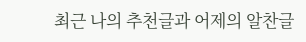최근 나의 추천글과 어제의 알찬글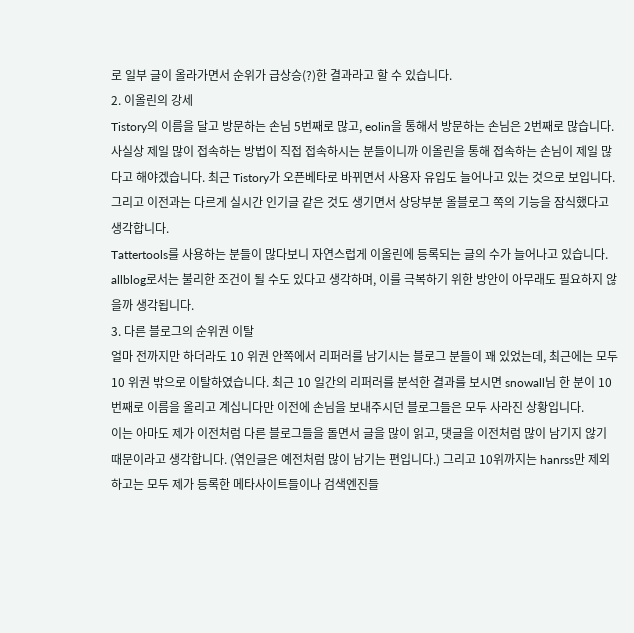로 일부 글이 올라가면서 순위가 급상승(?)한 결과라고 할 수 있습니다.
2. 이올린의 강세
Tistory의 이름을 달고 방문하는 손님 5번째로 많고, eolin을 통해서 방문하는 손님은 2번째로 많습니다. 사실상 제일 많이 접속하는 방법이 직접 접속하시는 분들이니까 이올린을 통해 접속하는 손님이 제일 많다고 해야겠습니다. 최근 Tistory가 오픈베타로 바뀌면서 사용자 유입도 늘어나고 있는 것으로 보입니다. 그리고 이전과는 다르게 실시간 인기글 같은 것도 생기면서 상당부분 올블로그 쪽의 기능을 잠식했다고 생각합니다.
Tattertools를 사용하는 분들이 많다보니 자연스럽게 이올린에 등록되는 글의 수가 늘어나고 있습니다. allblog로서는 불리한 조건이 될 수도 있다고 생각하며, 이를 극복하기 위한 방안이 아무래도 필요하지 않을까 생각됩니다.
3. 다른 블로그의 순위권 이탈
얼마 전까지만 하더라도 10 위권 안쪽에서 리퍼러를 남기시는 블로그 분들이 꽤 있었는데, 최근에는 모두 10 위권 밖으로 이탈하였습니다. 최근 10 일간의 리퍼러를 분석한 결과를 보시면 snowall님 한 분이 10 번째로 이름을 올리고 계십니다만 이전에 손님을 보내주시던 블로그들은 모두 사라진 상황입니다.
이는 아마도 제가 이전처럼 다른 블로그들을 돌면서 글을 많이 읽고, 댓글을 이전처럼 많이 남기지 않기 때문이라고 생각합니다. (엮인글은 예전처럼 많이 남기는 편입니다.) 그리고 10위까지는 hanrss만 제외하고는 모두 제가 등록한 메타사이트들이나 검색엔진들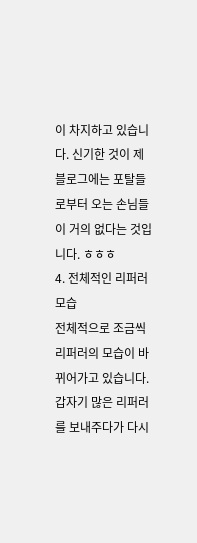이 차지하고 있습니다. 신기한 것이 제 블로그에는 포탈들로부터 오는 손님들이 거의 없다는 것입니다. ㅎㅎㅎ
4. 전체적인 리퍼러 모습
전체적으로 조금씩 리퍼러의 모습이 바뀌어가고 있습니다. 갑자기 많은 리퍼러를 보내주다가 다시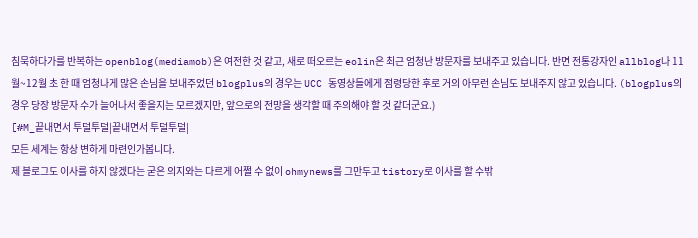침묵하다가를 반복하는 openblog(mediamob)은 여전한 것 같고, 새로 떠오르는 eolin은 최근 엄청난 방문자를 보내주고 있습니다. 반면 전통강자인 allblog나 11월~12월 초 한 때 엄청나게 많은 손님을 보내주었던 blogplus의 경우는 UCC 동영상들에게 점령당한 후로 거의 아무런 손님도 보내주지 않고 있습니다. (blogplus의 경우 당장 방문자 수가 늘어나서 좋을지는 모르겠지만, 앞으로의 전망을 생각할 때 주의해야 할 것 같더군요.)
[#M_끝내면서 투덜투덜|끝내면서 투덜투덜|
모든 세계는 항상 변하게 마련인가봅니다.
제 블로그도 이사를 하지 않겠다는 굳은 의지와는 다르게 어쩔 수 없이 ohmynews를 그만두고 tistory로 이사를 할 수밖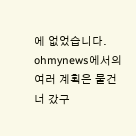에 없었습니다. ohmynews에서의 여러 계획은 물건너 갔구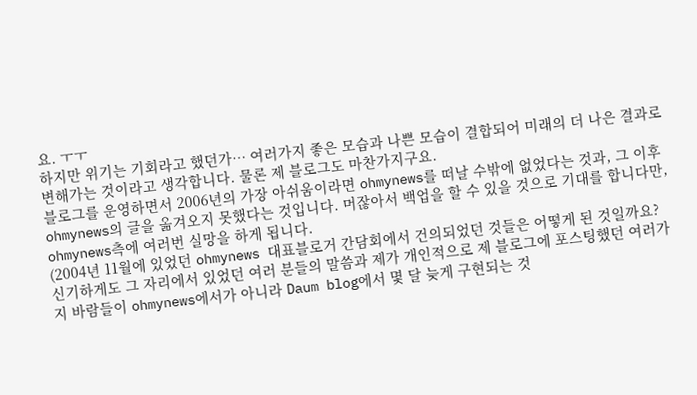요. ㅜㅜ
하지만 위기는 기회라고 했던가… 여러가지 좋은 모습과 나쁜 모습이 결합되어 미래의 더 나은 결과로 변해가는 것이라고 생각합니다. 물론 제 블로그도 마찬가지구요.
블로그를 운영하면서 2006년의 가장 아쉬움이라면 ohmynews를 떠날 수밖에 없었다는 것과, 그 이후 ohmynews의 글을 옮겨오지 못했다는 것입니다. 머잖아서 백업을 할 수 있을 것으로 기대를 합니다만, ohmynews측에 여러번 실망을 하게 됩니다.
(2004년 11월에 있었던 ohmynews 대표블로거 간담회에서 건의되었던 것들은 어떻게 된 것일까요? 신기하게도 그 자리에서 있었던 여러 분들의 말씀과 제가 개인적으로 제 블로그에 포스팅했던 여러가지 바람들이 ohmynews에서가 아니라 Daum blog에서 몇 달 늦게 구현되는 것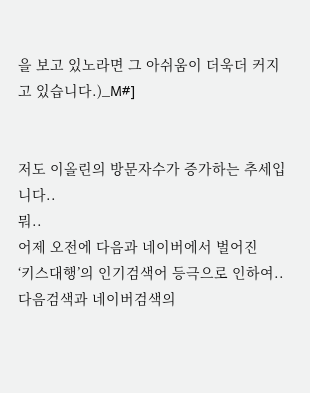을 보고 있노라면 그 아쉬움이 더욱더 커지고 있습니다.)_M#]


저도 이올린의 방문자수가 증가하는 추세입니다..
뭐..
어제 오전에 다음과 네이버에서 벌어진
‘키스대행’의 인기검색어 등극으로 인하여..
다음검색과 네이버검색의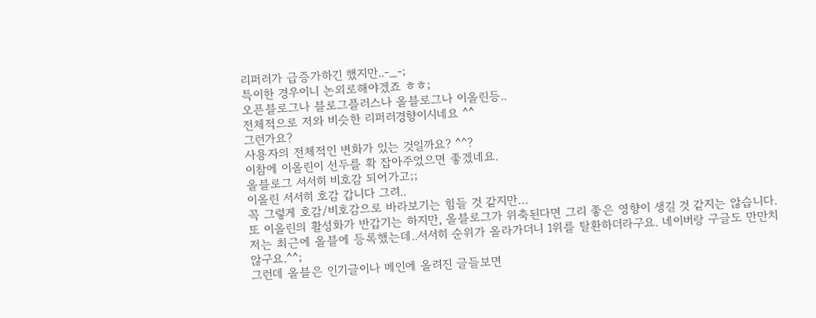리퍼러가 급증가하긴 했지만..-_-;
특이한 경우이니 논외로해야겠죠 ㅎㅎ;
오픈블로그나 블로그플러스나 올블로그나 이올린등..
전체적으로 저와 비슷한 리퍼러경향이시네요 ^^
그런가요?
사용자의 전체적인 변화가 있는 것일까요? ^^?
이참에 이올린이 선두를 확 잡아주었으면 좋겠네요.
올블로그 서서히 비호감 되어가고;;
이올린 서서히 호감 갑니다 그려..
꼭 그렇게 호감/비호감으로 바라보기는 힘들 것 같지만…
또 이올린의 활성화가 반갑기는 하지만, 올블로그가 위축된다면 그리 좋은 영향이 생길 것 같지는 않습니다.
저는 최근에 올블에 등록했는데..서서히 순위가 올라가더니 1위를 탈환하더라구요. 네이버랑 구글도 만만치 않구요.^^;
그런데 올블은 인기글이나 메인에 올려진 글들보면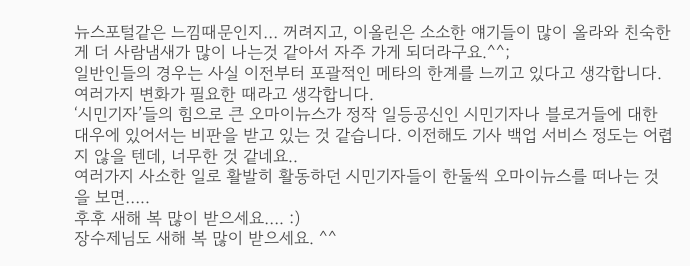뉴스포털같은 느낌때문인지… 꺼려지고, 이올린은 소소한 얘기들이 많이 올라와 친숙한게 더 사람냄새가 많이 나는것 같아서 자주 가게 되더라구요.^^;
일반인들의 경우는 사실 이전부터 포괄적인 메타의 한계를 느끼고 있다고 생각합니다. 여러가지 변화가 필요한 때라고 생각합니다.
‘시민기자’들의 힘으로 큰 오마이뉴스가 정작 일등공신인 시민기자나 블로거들에 대한 대우에 있어서는 비판을 받고 있는 것 같습니다. 이전해도 기사 백업 서비스 정도는 어렵지 않을 텐데, 너무한 것 같네요..
여러가지 사소한 일로 활발히 활동하던 시민기자들이 한둘씩 오마이뉴스를 떠나는 것을 보면…..
후후 새해 복 많이 받으세요…. :)
장수제님도 새해 복 많이 받으세요. ^^